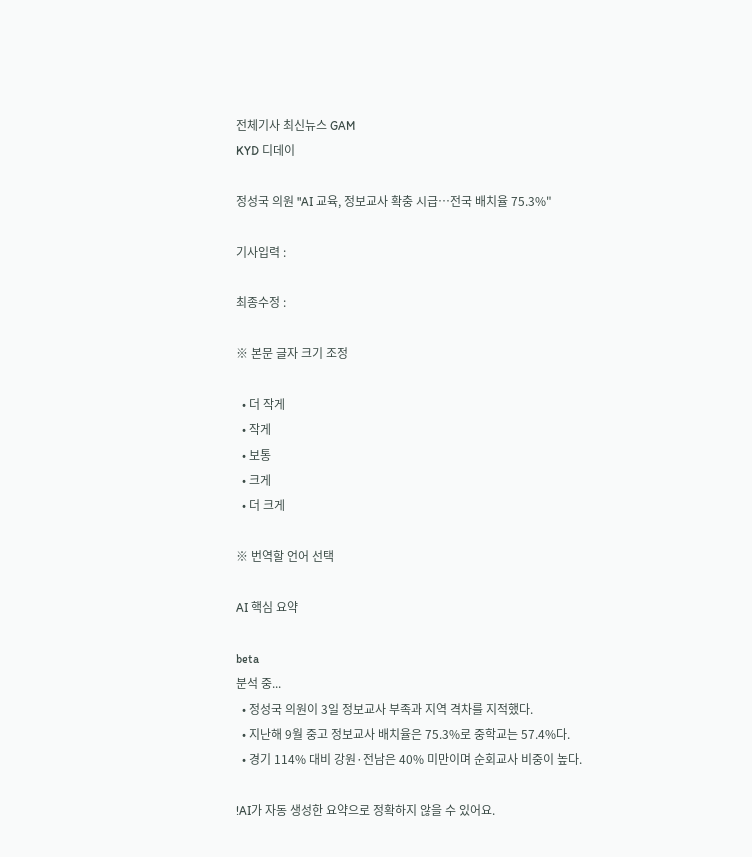전체기사 최신뉴스 GAM
KYD 디데이

정성국 의원 "AI 교육, 정보교사 확충 시급…전국 배치율 75.3%"

기사입력 :

최종수정 :

※ 본문 글자 크기 조정

  • 더 작게
  • 작게
  • 보통
  • 크게
  • 더 크게

※ 번역할 언어 선택

AI 핵심 요약

beta
분석 중...
  • 정성국 의원이 3일 정보교사 부족과 지역 격차를 지적했다.
  • 지난해 9월 중고 정보교사 배치율은 75.3%로 중학교는 57.4%다.
  • 경기 114% 대비 강원·전남은 40% 미만이며 순회교사 비중이 높다.

!AI가 자동 생성한 요약으로 정확하지 않을 수 있어요.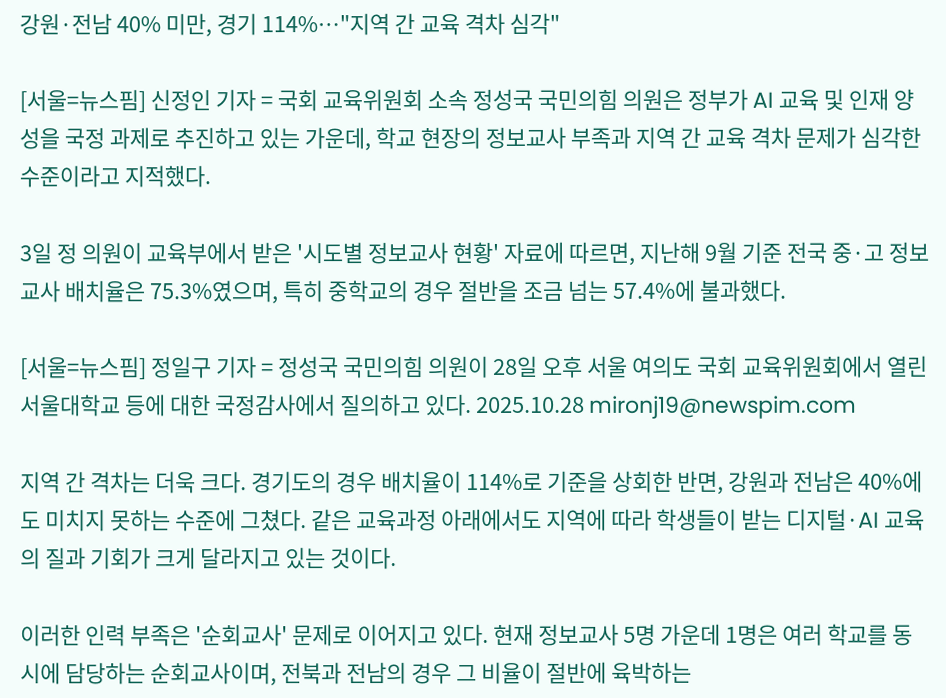강원·전남 40% 미만, 경기 114%…"지역 간 교육 격차 심각"

[서울=뉴스핌] 신정인 기자 = 국회 교육위원회 소속 정성국 국민의힘 의원은 정부가 AI 교육 및 인재 양성을 국정 과제로 추진하고 있는 가운데, 학교 현장의 정보교사 부족과 지역 간 교육 격차 문제가 심각한 수준이라고 지적했다.

3일 정 의원이 교육부에서 받은 '시도별 정보교사 현황' 자료에 따르면, 지난해 9월 기준 전국 중·고 정보교사 배치율은 75.3%였으며, 특히 중학교의 경우 절반을 조금 넘는 57.4%에 불과했다.

[서울=뉴스핌] 정일구 기자 = 정성국 국민의힘 의원이 28일 오후 서울 여의도 국회 교육위원회에서 열린 서울대학교 등에 대한 국정감사에서 질의하고 있다. 2025.10.28 mironj19@newspim.com

지역 간 격차는 더욱 크다. 경기도의 경우 배치율이 114%로 기준을 상회한 반면, 강원과 전남은 40%에도 미치지 못하는 수준에 그쳤다. 같은 교육과정 아래에서도 지역에 따라 학생들이 받는 디지털·AI 교육의 질과 기회가 크게 달라지고 있는 것이다.

이러한 인력 부족은 '순회교사' 문제로 이어지고 있다. 현재 정보교사 5명 가운데 1명은 여러 학교를 동시에 담당하는 순회교사이며, 전북과 전남의 경우 그 비율이 절반에 육박하는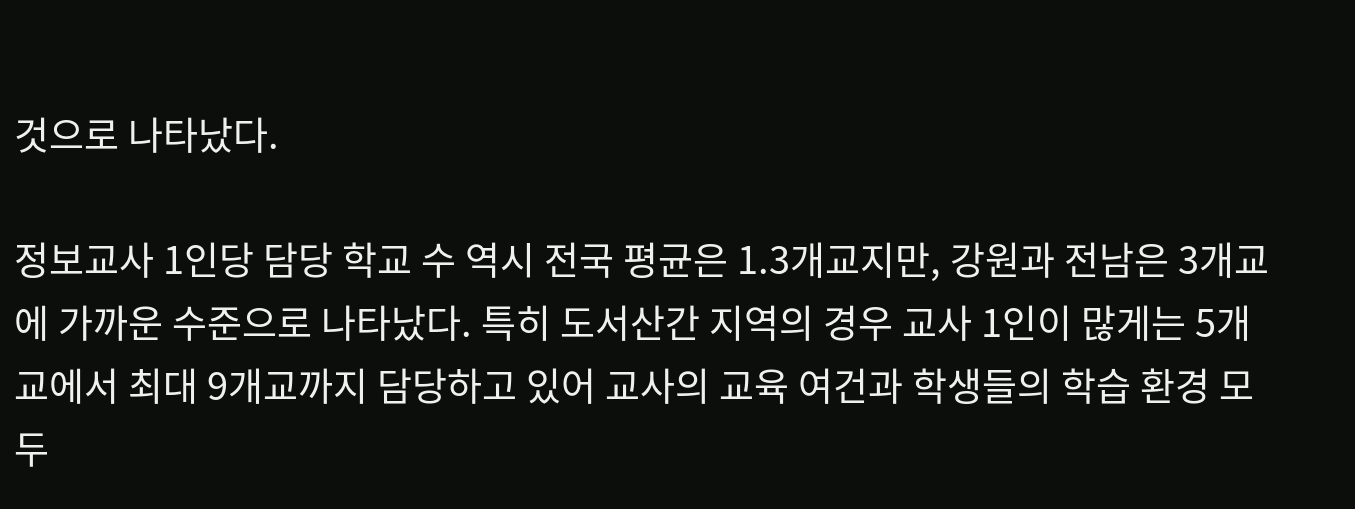것으로 나타났다.

정보교사 1인당 담당 학교 수 역시 전국 평균은 1.3개교지만, 강원과 전남은 3개교에 가까운 수준으로 나타났다. 특히 도서산간 지역의 경우 교사 1인이 많게는 5개교에서 최대 9개교까지 담당하고 있어 교사의 교육 여건과 학생들의 학습 환경 모두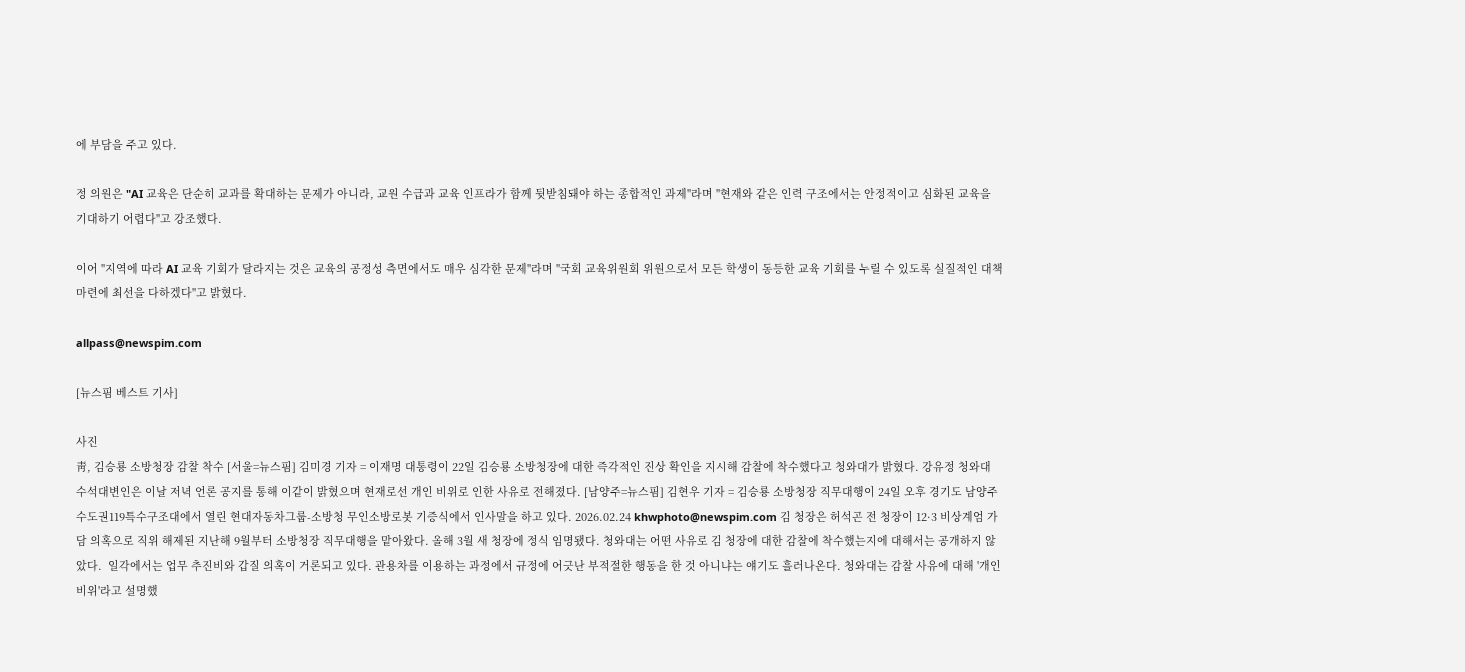에 부담을 주고 있다.

정 의원은 "AI 교육은 단순히 교과를 확대하는 문제가 아니라, 교원 수급과 교육 인프라가 함께 뒷받침돼야 하는 종합적인 과제"라며 "현재와 같은 인력 구조에서는 안정적이고 심화된 교육을 기대하기 어렵다"고 강조했다.

이어 "지역에 따라 AI 교육 기회가 달라지는 것은 교육의 공정성 측면에서도 매우 심각한 문제"라며 "국회 교육위원회 위원으로서 모든 학생이 동등한 교육 기회를 누릴 수 있도록 실질적인 대책 마련에 최선을 다하겠다"고 밝혔다.

allpass@newspim.com

[뉴스핌 베스트 기사]

사진
靑, 김승룡 소방청장 감찰 착수 [서울=뉴스핌] 김미경 기자 = 이재명 대통령이 22일 김승룡 소방청장에 대한 즉각적인 진상 확인을 지시해 감찰에 착수했다고 청와대가 밝혔다. 강유정 청와대 수석대변인은 이날 저녁 언론 공지를 통해 이같이 밝혔으며 현재로선 개인 비위로 인한 사유로 전해졌다. [남양주=뉴스핌] 김현우 기자 = 김승룡 소방청장 직무대행이 24일 오후 경기도 남양주 수도권119특수구조대에서 열린 현대자동차그룹-소방청 무인소방로봇 기증식에서 인사말을 하고 있다. 2026.02.24 khwphoto@newspim.com 김 청장은 허석곤 전 청장이 12·3 비상계엄 가담 의혹으로 직위 해제된 지난해 9월부터 소방청장 직무대행을 맡아왔다. 올해 3월 새 청장에 정식 임명됐다. 청와대는 어떤 사유로 김 청장에 대한 감찰에 착수했는지에 대해서는 공개하지 않았다.  일각에서는 업무 추진비와 갑질 의혹이 거론되고 있다. 관용차를 이용하는 과정에서 규정에 어긋난 부적절한 행동을 한 것 아니냐는 얘기도 흘러나온다. 청와대는 감찰 사유에 대해 '개인 비위'라고 설명했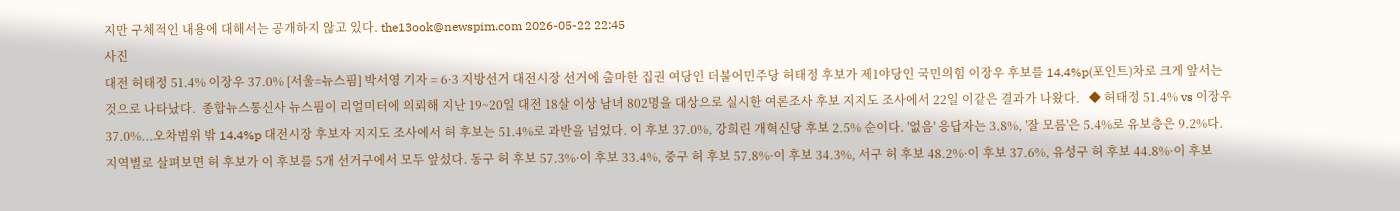지만 구체적인 내용에 대해서는 공개하지 않고 있다. the13ook@newspim.com 2026-05-22 22:45
사진
대전 허태정 51.4% 이장우 37.0% [서울=뉴스핌] 박서영 기자 = 6·3 지방선거 대전시장 선거에 출마한 집권 여당인 더불어민주당 허태정 후보가 제1야당인 국민의힘 이장우 후보를 14.4%p(포인트)차로 크게 앞서는 것으로 나타났다.  종합뉴스통신사 뉴스핌이 리얼미터에 의뢰해 지난 19~20일 대전 18살 이상 남녀 802명을 대상으로 실시한 여론조사 후보 지지도 조사에서 22일 이같은 결과가 나왔다.   ◆ 허태정 51.4% vs 이장우 37.0%...오차범위 밖 14.4%p 대전시장 후보자 지지도 조사에서 허 후보는 51.4%로 과반을 넘었다. 이 후보 37.0%, 강희린 개혁신당 후보 2.5% 순이다. '없음' 응답자는 3.8%, '잘 모름'은 5.4%로 유보층은 9.2%다. 지역별로 살펴보면 허 후보가 이 후보를 5개 선거구에서 모두 앞섰다. 동구 허 후보 57.3%·이 후보 33.4%, 중구 허 후보 57.8%·이 후보 34.3%, 서구 허 후보 48.2%·이 후보 37.6%, 유성구 허 후보 44.8%·이 후보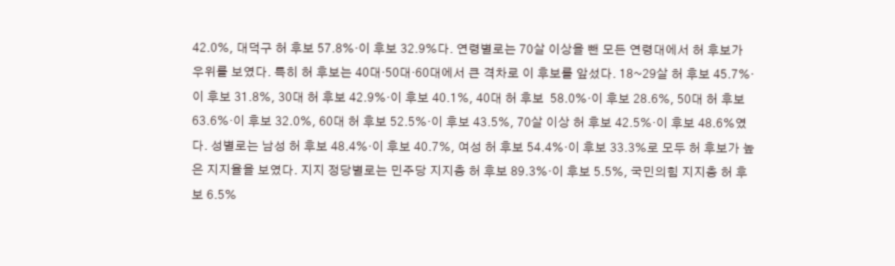42.0%, 대덕구 허 후보 57.8%·이 후보 32.9%다. 연령별로는 70살 이상을 뺀 모든 연령대에서 허 후보가 우위를 보였다. 특히 허 후보는 40대·50대·60대에서 큰 격차로 이 후보를 앞섰다. 18~29살 허 후보 45.7%·이 후보 31.8%, 30대 허 후보 42.9%·이 후보 40.1%, 40대 허 후보  58.0%·이 후보 28.6%, 50대 허 후보 63.6%·이 후보 32.0%, 60대 허 후보 52.5%·이 후보 43.5%, 70살 이상 허 후보 42.5%·이 후보 48.6%였다. 성별로는 남성 허 후보 48.4%·이 후보 40.7%, 여성 허 후보 54.4%·이 후보 33.3%로 모두 허 후보가 높은 지지율을 보였다. 지지 정당별로는 민주당 지지층 허 후보 89.3%·이 후보 5.5%, 국민의힘 지지층 허 후보 6.5%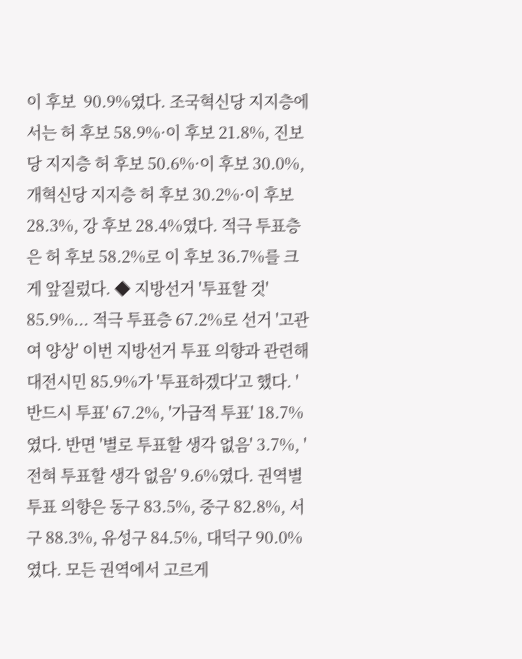이 후보  90.9%였다. 조국혁신당 지지층에서는 허 후보 58.9%·이 후보 21.8%, 진보당 지지층 허 후보 50.6%·이 후보 30.0%, 개혁신당 지지층 허 후보 30.2%·이 후보 28.3%, 강 후보 28.4%였다. 적극 투표층은 허 후보 58.2%로 이 후보 36.7%를 크게 앞질렀다. ◆ 지방선거 '투표할 것' 85.9%... 적극 투표층 67.2%로 선거 '고관여 양상' 이번 지방선거 투표 의향과 관련해 대전시민 85.9%가 '투표하겠다'고 했다. '반드시 투표' 67.2%, '가급적 투표' 18.7%였다. 반면 '별로 투표할 생각 없음' 3.7%, '전혀 투표할 생각 없음' 9.6%였다. 권역별 투표 의향은 동구 83.5%, 중구 82.8%, 서구 88.3%, 유성구 84.5%, 대덕구 90.0%였다. 모든 권역에서 고르게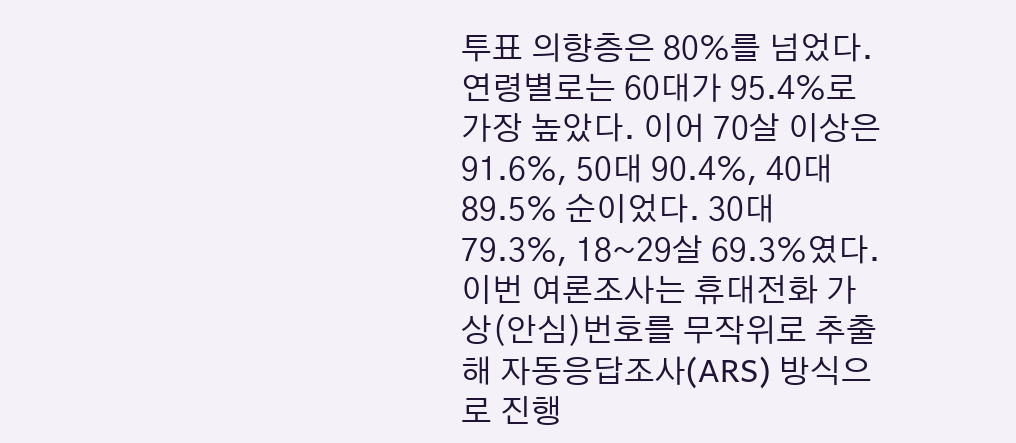투표 의향층은 80%를 넘었다. 연령별로는 60대가 95.4%로 가장 높았다. 이어 70살 이상은 91.6%, 50대 90.4%, 40대 89.5% 순이었다. 30대 79.3%, 18~29살 69.3%였다. 이번 여론조사는 휴대전화 가상(안심)번호를 무작위로 추출해 자동응답조사(ARS) 방식으로 진행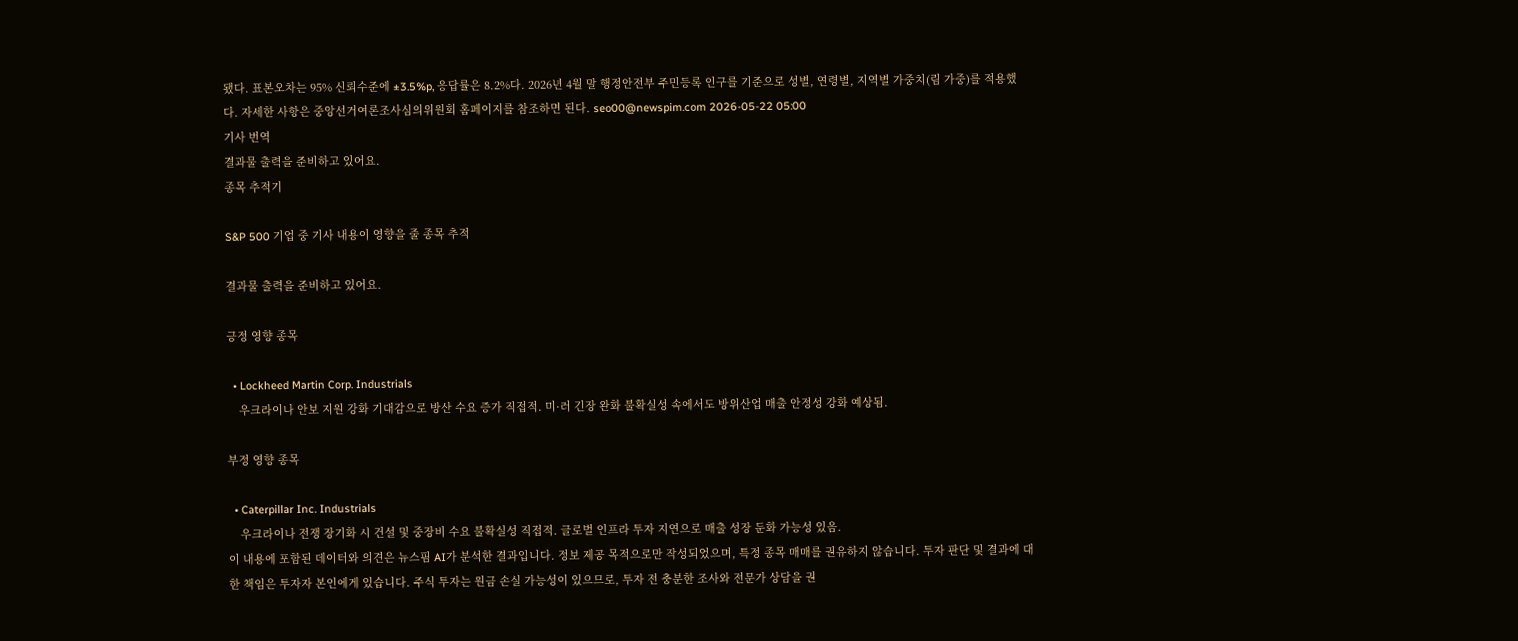됐다. 표본오차는 95% 신뢰수준에 ±3.5%p, 응답률은 8.2%다. 2026년 4월 말 행정안전부 주민등록 인구를 기준으로 성별, 연령별, 지역별 가중치(림 가중)를 적용했다. 자세한 사항은 중앙선거여론조사심의위원회 홈페이지를 참조하면 된다. seo00@newspim.com 2026-05-22 05:00
기사 번역
결과물 출력을 준비하고 있어요.
종목 추적기

S&P 500 기업 중 기사 내용이 영향을 줄 종목 추적

결과물 출력을 준비하고 있어요.

긍정 영향 종목

  • Lockheed Martin Corp. Industrials
    우크라이나 안보 지원 강화 기대감으로 방산 수요 증가 직접적. 미·러 긴장 완화 불확실성 속에서도 방위산업 매출 안정성 강화 예상됨.

부정 영향 종목

  • Caterpillar Inc. Industrials
    우크라이나 전쟁 장기화 시 건설 및 중장비 수요 불확실성 직접적. 글로벌 인프라 투자 지연으로 매출 성장 둔화 가능성 있음.
이 내용에 포함된 데이터와 의견은 뉴스핌 AI가 분석한 결과입니다. 정보 제공 목적으로만 작성되었으며, 특정 종목 매매를 권유하지 않습니다. 투자 판단 및 결과에 대한 책임은 투자자 본인에게 있습니다. 주식 투자는 원금 손실 가능성이 있으므로, 투자 전 충분한 조사와 전문가 상담을 권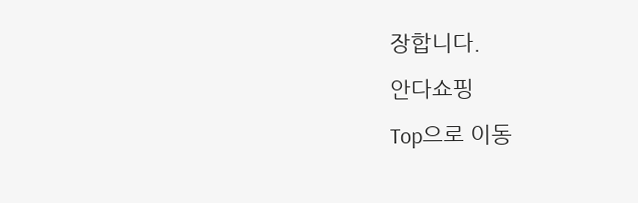장합니다.
안다쇼핑
Top으로 이동